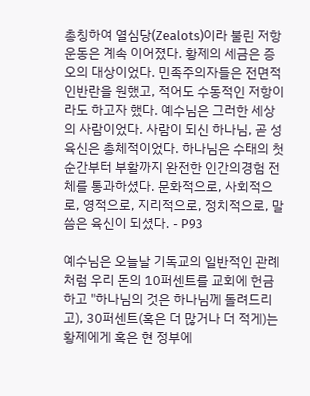총칭하여 열심당(Zealots)이라 불린 저항 운동은 계속 이어졌다. 황제의 세금은 증오의 대상이었다. 민족주의자들은 전면적인반란을 원했고, 적어도 수동적인 저항이라도 하고자 했다. 예수님은 그러한 세상의 사람이었다. 사람이 되신 하나님, 곧 성육신은 총체적이었다. 하나님은 수태의 첫 순간부터 부활까지 완전한 인간의경험 전체를 통과하셨다. 문화적으로, 사회적으로, 영적으로, 지리적으로, 정치적으로, 말씀은 육신이 되셨다. - P93

예수님은 오늘날 기독교의 일반적인 관례처럼 우리 돈의 10퍼센트를 교회에 헌금하고 "하나님의 것은 하나님께 돌려드리고), 30퍼센트(혹은 더 많거나 더 적게)는 황제에게 혹은 현 정부에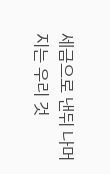세금으로 낸뒤 나머지는 우리 것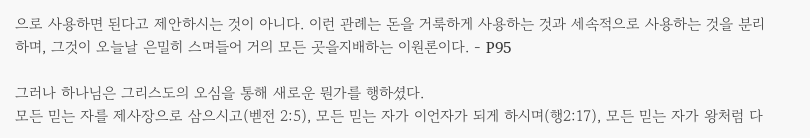으로 사용하면 된다고 제안하시는 것이 아니다. 이런 관례는 돈을 거룩하게 사용하는 것과 세속적으로 사용하는 것을 분리하며, 그것이 오늘날 은밀히 스며들어 거의 모든 곳을지배하는 이원론이다. - P95

그러나 하나님은 그리스도의 오심을 통해 새로운 뭔가를 행하셨다.
모든 믿는 자를 제사장으로 삼으시고(벧전 2:5), 모든 믿는 자가 이언자가 되게 하시며(행2:17), 모든 믿는 자가 왕처럼 다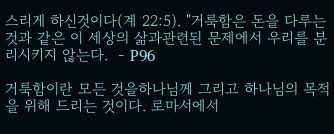스리게 하신것이다(계 22:5). "거룩함은 돈을 다루는 것과 같은 이 세상의 삶과관련된 문제에서 우리를 분리시키지 않는다.  - P96

거룩함이란 모든 것을하나님께 그리고 하나님의 목적을 위해 드리는 것이다. 로마서에서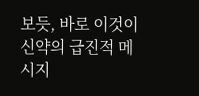보듯, 바로 이것이 신약의 급진적 메시지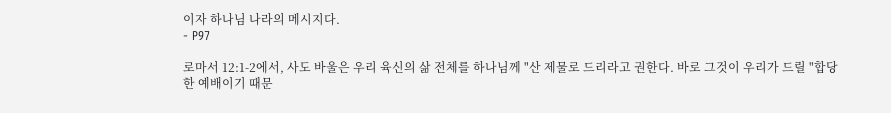이자 하나님 나라의 메시지다.
- P97

로마서 12:1-2에서, 사도 바울은 우리 육신의 삶 전체를 하나님께 "산 제물로 드리라고 권한다. 바로 그것이 우리가 드릴 "합당한 예배이기 때문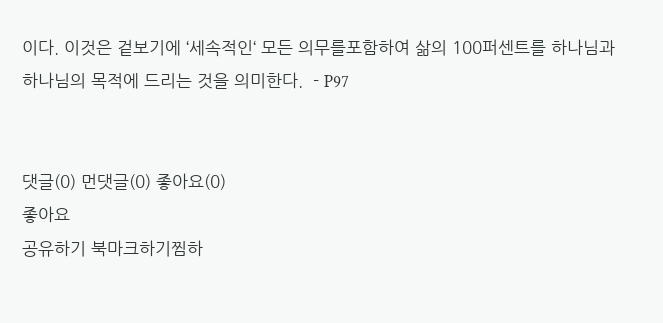이다. 이것은 겉보기에 ‘세속적인‘ 모든 의무를포함하여 삶의 100퍼센트를 하나님과 하나님의 목적에 드리는 것을 의미한다.  - P97


댓글(0) 먼댓글(0) 좋아요(0)
좋아요
공유하기 북마크하기찜하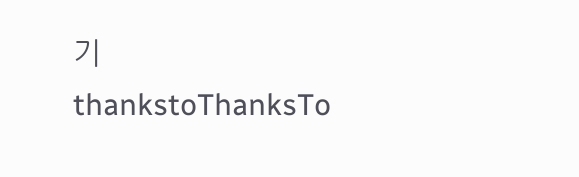기 thankstoThanksTo